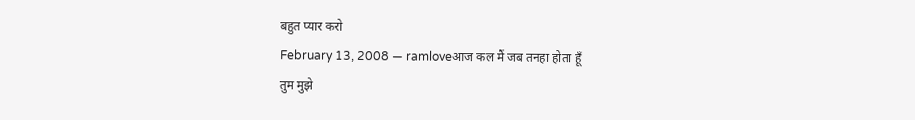बहुत प्यार करो
February 13, 2008 — ramloveआज कल मैं जब तनहा होता हूँ
तुम मुझे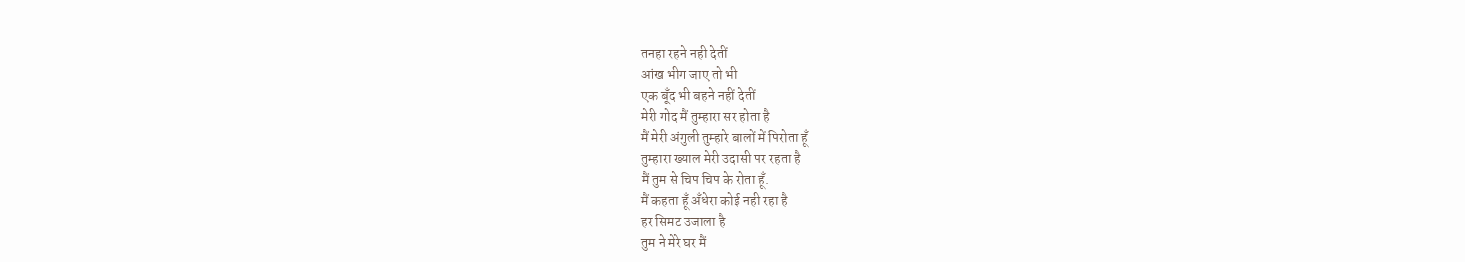तनहा रहने नही देतीं
आंख भीग जाए तो भी
एक बूँद भी बहने नहीं देतीं
मेरी गोद मैं तुम्हारा सर होता है
मैं मेरी अंगुली तुम्हारे बालों में पिरोता हूँ
तुम्हारा ख्याल मेरी उदासी पर रहता है
मैं तुम से चिप चिप के रोता हूँ.
मैं कहता हूँ अँधेरा कोई नही रहा है
हर सिमट उजाला है
तुम ने मेरे घर मैं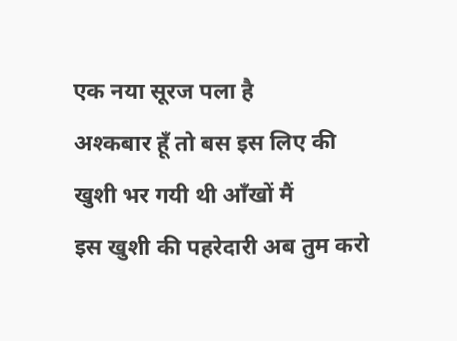एक नया सूरज पला है
अश्कबार हूँ तो बस इस लिए की
खुशी भर गयी थी आँखों मैं
इस खुशी की पहरेदारी अब तुम करो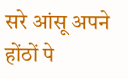सरे आंसू अपने होंठों पे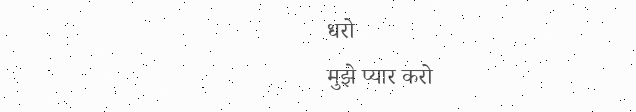धरो
मुझे प्यार करो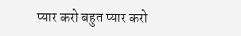प्यार करो बहुत प्यार करो